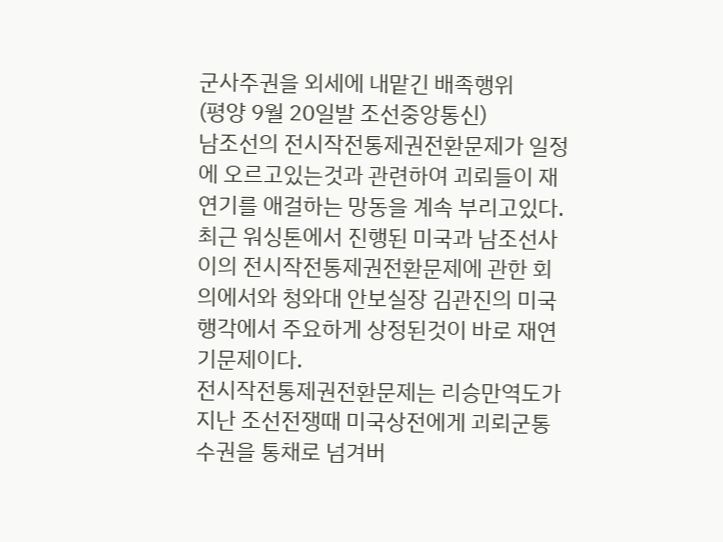군사주권을 외세에 내맡긴 배족행위
(평양 9월 20일발 조선중앙통신)
남조선의 전시작전통제권전환문제가 일정에 오르고있는것과 관련하여 괴뢰들이 재연기를 애걸하는 망동을 계속 부리고있다.
최근 워싱톤에서 진행된 미국과 남조선사이의 전시작전통제권전환문제에 관한 회의에서와 청와대 안보실장 김관진의 미국행각에서 주요하게 상정된것이 바로 재연기문제이다.
전시작전통제권전환문제는 리승만역도가 지난 조선전쟁때 미국상전에게 괴뢰군통수권을 통채로 넘겨버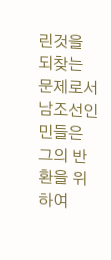린것을 되찾는 문제로서 남조선인민들은 그의 반환을 위하여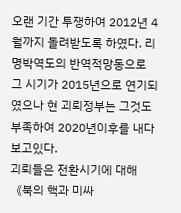오랜 기간 투쟁하여 2012년 4월까지 돌려받도록 하였다. 리명박역도의 반역적망동으로 그 시기가 2015년으로 연기되였으나 현 괴뢰정부는 그것도 부족하여 2020년이후를 내다보고있다.
괴뢰들은 전환시기에 대해 《북의 핵과 미싸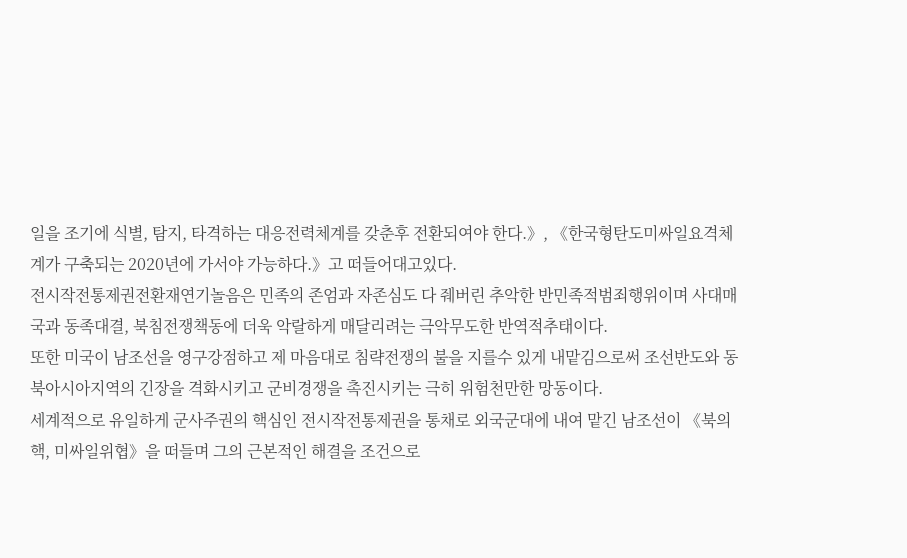일을 조기에 식별, 탐지, 타격하는 대응전력체계를 갖춘후 전환되여야 한다.》, 《한국형탄도미싸일요격체계가 구축되는 2020년에 가서야 가능하다.》고 떠들어대고있다.
전시작전통제권전환재연기놀음은 민족의 존엄과 자존심도 다 줴버린 추악한 반민족적범죄행위이며 사대매국과 동족대결, 북침전쟁책동에 더욱 악랄하게 매달리려는 극악무도한 반역적추태이다.
또한 미국이 남조선을 영구강점하고 제 마음대로 침략전쟁의 불을 지를수 있게 내맡김으로써 조선반도와 동북아시아지역의 긴장을 격화시키고 군비경쟁을 촉진시키는 극히 위험천만한 망동이다.
세계적으로 유일하게 군사주권의 핵심인 전시작전통제권을 통채로 외국군대에 내여 맡긴 남조선이 《북의 핵, 미싸일위협》을 떠들며 그의 근본적인 해결을 조건으로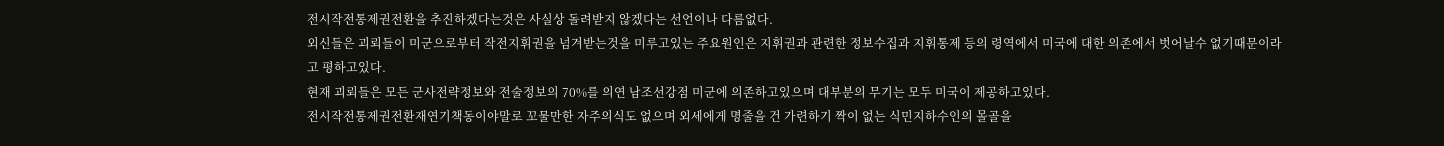전시작전통제권전환을 추진하겠다는것은 사실상 돌려받지 않겠다는 선언이나 다름없다.
외신들은 괴뢰들이 미군으로부터 작전지휘권을 넘겨받는것을 미루고있는 주요원인은 지휘권과 관련한 정보수집과 지휘통제 등의 령역에서 미국에 대한 의존에서 벗어날수 없기때문이라고 평하고있다.
현재 괴뢰들은 모든 군사전략정보와 전술정보의 70%를 의연 남조선강점 미군에 의존하고있으며 대부분의 무기는 모두 미국이 제공하고있다.
전시작전통제권전환재연기책동이야말로 꼬물만한 자주의식도 없으며 외세에게 명줄을 건 가련하기 짝이 없는 식민지하수인의 몰골을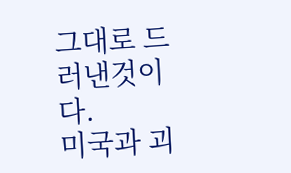그대로 드러낸것이다.
미국과 괴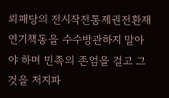뢰패당의 전시작전통제권전환재연기책동을 수수방관하지 말아야 하며 민족의 존엄을 걸고 그것을 저지파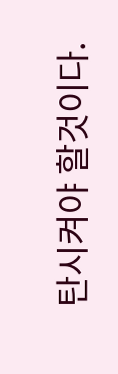탄시켜야 할것이다.